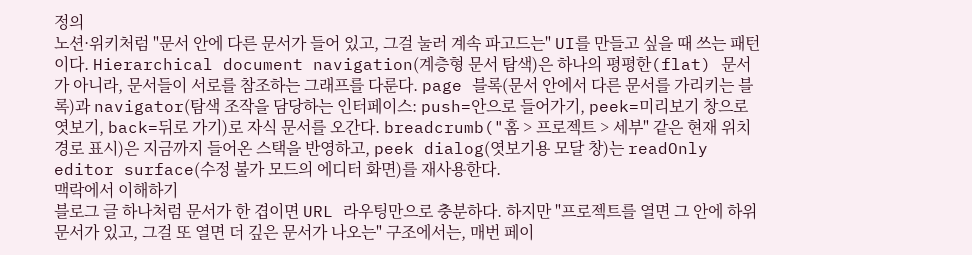정의
노션·위키처럼 "문서 안에 다른 문서가 들어 있고, 그걸 눌러 계속 파고드는" UI를 만들고 싶을 때 쓰는 패턴이다. Hierarchical document navigation(계층형 문서 탐색)은 하나의 평평한(flat) 문서가 아니라, 문서들이 서로를 참조하는 그래프를 다룬다. page 블록(문서 안에서 다른 문서를 가리키는 블록)과 navigator(탐색 조작을 담당하는 인터페이스: push=안으로 들어가기, peek=미리보기 창으로 엿보기, back=뒤로 가기)로 자식 문서를 오간다. breadcrumb("홈 > 프로젝트 > 세부" 같은 현재 위치 경로 표시)은 지금까지 들어온 스택을 반영하고, peek dialog(엿보기용 모달 창)는 readOnly editor surface(수정 불가 모드의 에디터 화면)를 재사용한다.
맥락에서 이해하기
블로그 글 하나처럼 문서가 한 겹이면 URL 라우팅만으로 충분하다. 하지만 "프로젝트를 열면 그 안에 하위 문서가 있고, 그걸 또 열면 더 깊은 문서가 나오는" 구조에서는, 매번 페이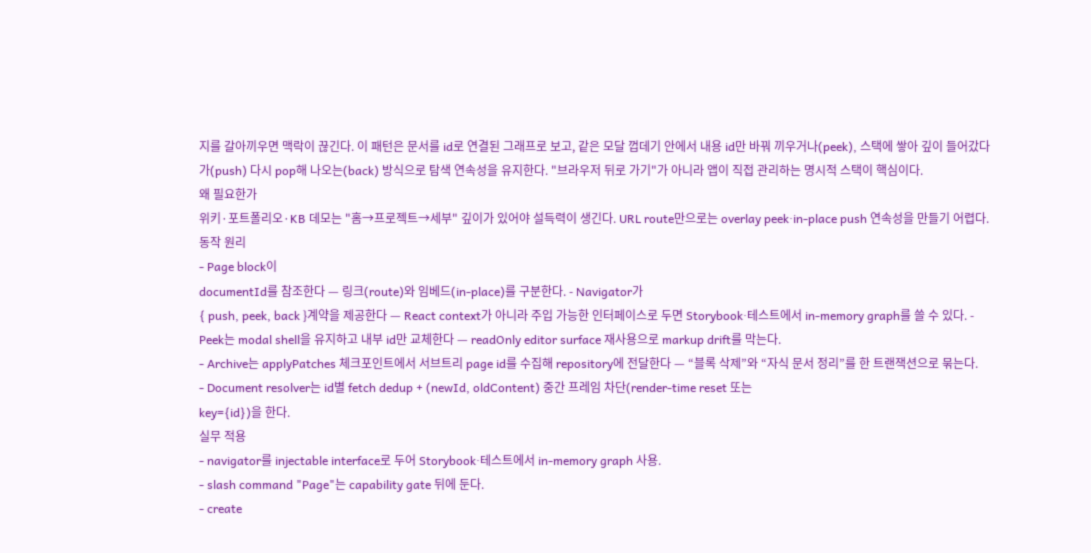지를 갈아끼우면 맥락이 끊긴다. 이 패턴은 문서를 id로 연결된 그래프로 보고, 같은 모달 껍데기 안에서 내용 id만 바꿔 끼우거나(peek), 스택에 쌓아 깊이 들어갔다가(push) 다시 pop해 나오는(back) 방식으로 탐색 연속성을 유지한다. "브라우저 뒤로 가기"가 아니라 앱이 직접 관리하는 명시적 스택이 핵심이다.
왜 필요한가
위키·포트폴리오·KB 데모는 "홈→프로젝트→세부" 깊이가 있어야 설득력이 생긴다. URL route만으로는 overlay peek·in-place push 연속성을 만들기 어렵다.
동작 원리
- Page block이
documentId를 참조한다 — 링크(route)와 임베드(in-place)를 구분한다. - Navigator가
{ push, peek, back }계약을 제공한다 — React context가 아니라 주입 가능한 인터페이스로 두면 Storybook·테스트에서 in-memory graph를 쓸 수 있다. - Peek는 modal shell을 유지하고 내부 id만 교체한다 — readOnly editor surface 재사용으로 markup drift를 막는다.
- Archive는 applyPatches 체크포인트에서 서브트리 page id를 수집해 repository에 전달한다 — “블록 삭제”와 “자식 문서 정리”를 한 트랜잭션으로 묶는다.
- Document resolver는 id별 fetch dedup + (newId, oldContent) 중간 프레임 차단(render-time reset 또는
key={id})을 한다.
실무 적용
- navigator를 injectable interface로 두어 Storybook·테스트에서 in-memory graph 사용.
- slash command "Page"는 capability gate 뒤에 둔다.
- create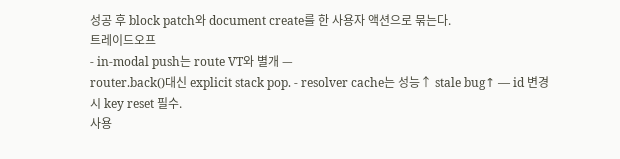성공 후 block patch와 document create를 한 사용자 액션으로 묶는다.
트레이드오프
- in-modal push는 route VT와 별개 —
router.back()대신 explicit stack pop. - resolver cache는 성능↑ stale bug↑ — id 변경 시 key reset 필수.
사용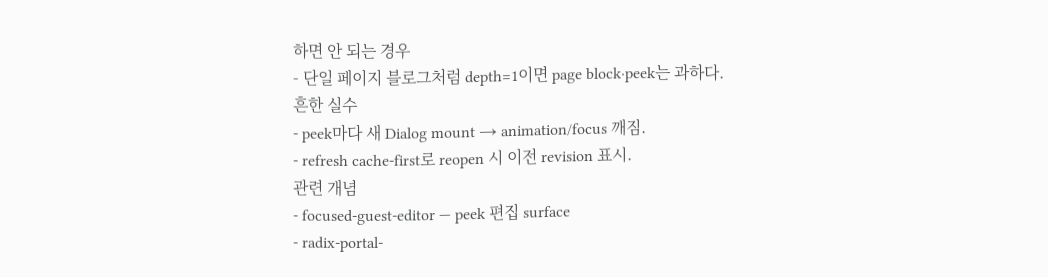하면 안 되는 경우
- 단일 페이지 블로그처럼 depth=1이면 page block·peek는 과하다.
흔한 실수
- peek마다 새 Dialog mount → animation/focus 깨짐.
- refresh cache-first로 reopen 시 이전 revision 표시.
관련 개념
- focused-guest-editor — peek 편집 surface
- radix-portal-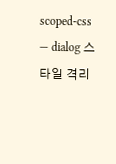scoped-css — dialog 스타일 격리